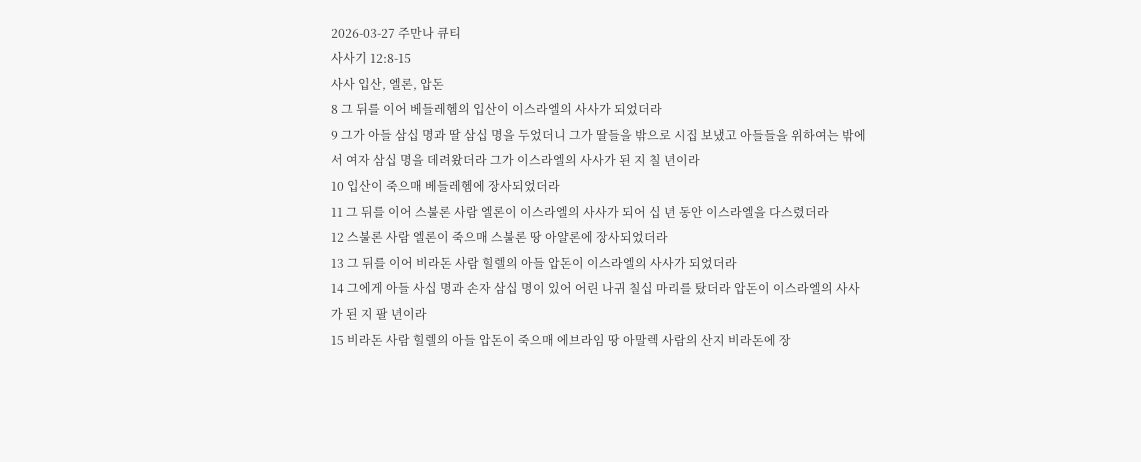2026-03-27 주만나 큐티
사사기 12:8-15
사사 입산, 엘론, 압돈
8 그 뒤를 이어 베들레헴의 입산이 이스라엘의 사사가 되었더라
9 그가 아들 삼십 명과 딸 삼십 명을 두었더니 그가 딸들을 밖으로 시집 보냈고 아들들을 위하여는 밖에서 여자 삼십 명을 데려왔더라 그가 이스라엘의 사사가 된 지 칠 년이라
10 입산이 죽으매 베들레헴에 장사되었더라
11 그 뒤를 이어 스불론 사람 엘론이 이스라엘의 사사가 되어 십 년 동안 이스라엘을 다스렸더라
12 스불론 사람 엘론이 죽으매 스불론 땅 아얄론에 장사되었더라
13 그 뒤를 이어 비라돈 사람 힐렐의 아들 압돈이 이스라엘의 사사가 되었더라
14 그에게 아들 사십 명과 손자 삼십 명이 있어 어린 나귀 칠십 마리를 탔더라 압돈이 이스라엘의 사사가 된 지 팔 년이라
15 비라돈 사람 힐렐의 아들 압돈이 죽으매 에브라임 땅 아말렉 사람의 산지 비라돈에 장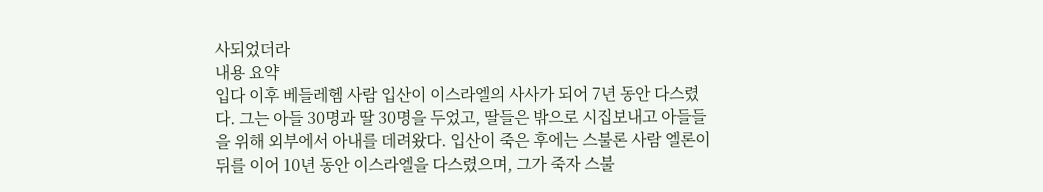사되었더라
내용 요약
입다 이후 베들레헴 사람 입산이 이스라엘의 사사가 되어 7년 동안 다스렸다. 그는 아들 30명과 딸 30명을 두었고, 딸들은 밖으로 시집보내고 아들들을 위해 외부에서 아내를 데려왔다. 입산이 죽은 후에는 스불론 사람 엘론이 뒤를 이어 10년 동안 이스라엘을 다스렸으며, 그가 죽자 스불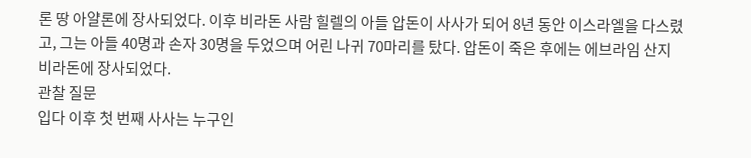론 땅 아얄론에 장사되었다. 이후 비라돈 사람 힐렐의 아들 압돈이 사사가 되어 8년 동안 이스라엘을 다스렸고, 그는 아들 40명과 손자 30명을 두었으며 어린 나귀 70마리를 탔다. 압돈이 죽은 후에는 에브라임 산지 비라돈에 장사되었다.
관찰 질문
입다 이후 첫 번째 사사는 누구인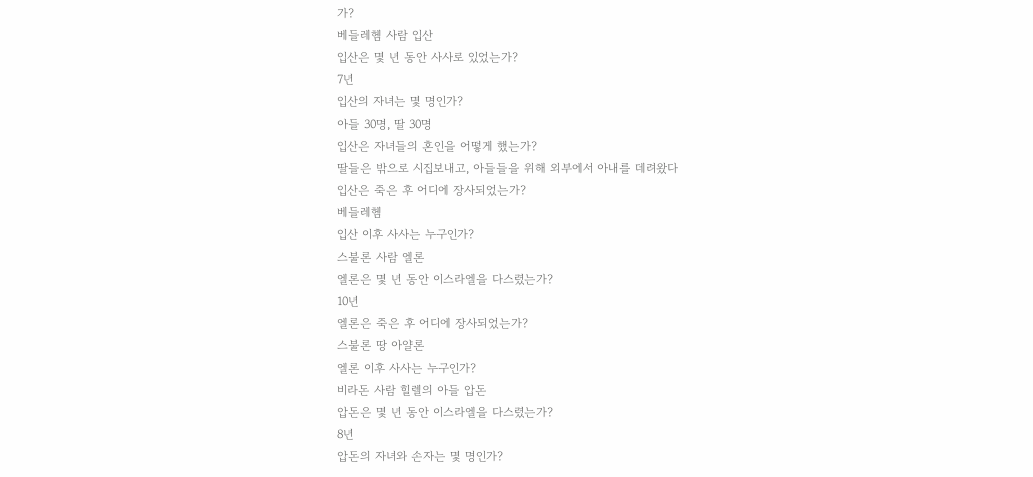가?
베들레헴 사람 입산
입산은 몇 년 동안 사사로 있었는가?
7년
입산의 자녀는 몇 명인가?
아들 30명, 딸 30명
입산은 자녀들의 혼인을 어떻게 했는가?
딸들은 밖으로 시집보내고, 아들들을 위해 외부에서 아내를 데려왔다
입산은 죽은 후 어디에 장사되었는가?
베들레헴
입산 이후 사사는 누구인가?
스불론 사람 엘론
엘론은 몇 년 동안 이스라엘을 다스렸는가?
10년
엘론은 죽은 후 어디에 장사되었는가?
스불론 땅 아얄론
엘론 이후 사사는 누구인가?
비라돈 사람 힐렐의 아들 압돈
압돈은 몇 년 동안 이스라엘을 다스렸는가?
8년
압돈의 자녀와 손자는 몇 명인가?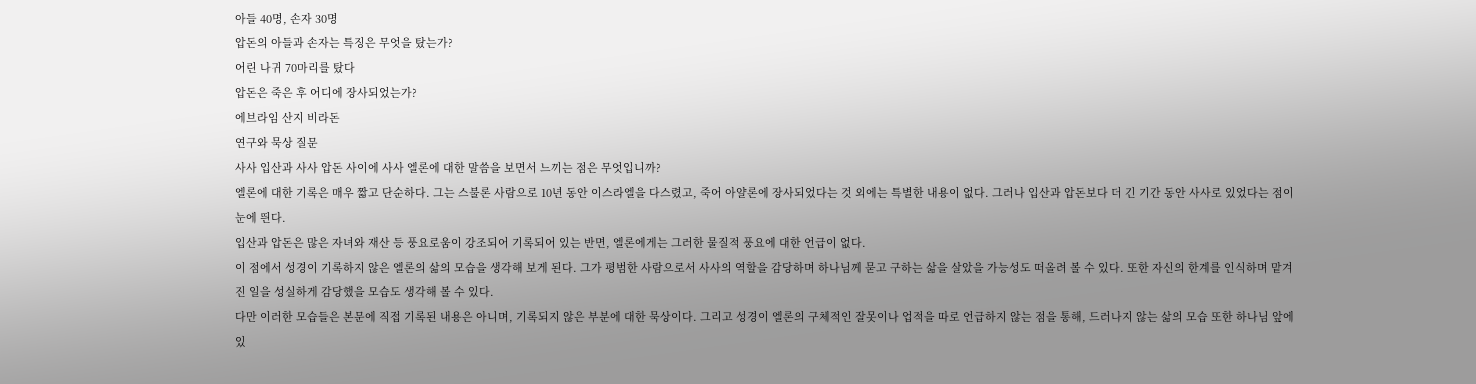아들 40명, 손자 30명
압돈의 아들과 손자는 특징은 무엇을 탔는가?
어린 나귀 70마리를 탔다
압돈은 죽은 후 어디에 장사되었는가?
에브라임 산지 비라돈
연구와 묵상 질문
사사 입산과 사사 압돈 사이에 사사 엘론에 대한 말씀을 보면서 느끼는 점은 무엇입니까?
엘론에 대한 기록은 매우 짧고 단순하다. 그는 스불론 사람으로 10년 동안 이스라엘을 다스렸고, 죽어 아얄론에 장사되었다는 것 외에는 특별한 내용이 없다. 그러나 입산과 압돈보다 더 긴 기간 동안 사사로 있었다는 점이 눈에 띈다.
입산과 압돈은 많은 자녀와 재산 등 풍요로움이 강조되어 기록되어 있는 반면, 엘론에게는 그러한 물질적 풍요에 대한 언급이 없다.
이 점에서 성경이 기록하지 않은 엘론의 삶의 모습을 생각해 보게 된다. 그가 평범한 사람으로서 사사의 역할을 감당하며 하나님께 묻고 구하는 삶을 살았을 가능성도 떠올려 볼 수 있다. 또한 자신의 한계를 인식하며 맡겨진 일을 성실하게 감당했을 모습도 생각해 볼 수 있다.
다만 이러한 모습들은 본문에 직접 기록된 내용은 아니며, 기록되지 않은 부분에 대한 묵상이다. 그리고 성경이 엘론의 구체적인 잘못이나 업적을 따로 언급하지 않는 점을 통해, 드러나지 않는 삶의 모습 또한 하나님 앞에 있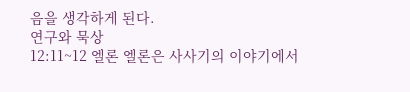음을 생각하게 된다.
연구와 묵상
12:11~12 엘론 엘론은 사사기의 이야기에서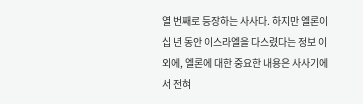열 번째로 등장하는 사사다. 하지만 엘론이 십 년 동안 이스라엘을 다스렸다는 정보 이외에, 엘론에 대한 중요한 내용은 사사기에서 전혀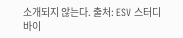소개되지 않는다. 출처: ESV 스터디 바이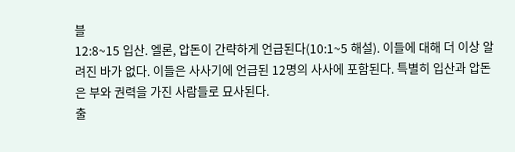블
12:8~15 입산. 엘론, 압돈이 간략하게 언급된다(10:1~5 해설). 이들에 대해 더 이상 알려진 바가 없다. 이들은 사사기에 언급된 12명의 사사에 포함된다. 특별히 입산과 압돈은 부와 권력을 가진 사람들로 묘사된다.
출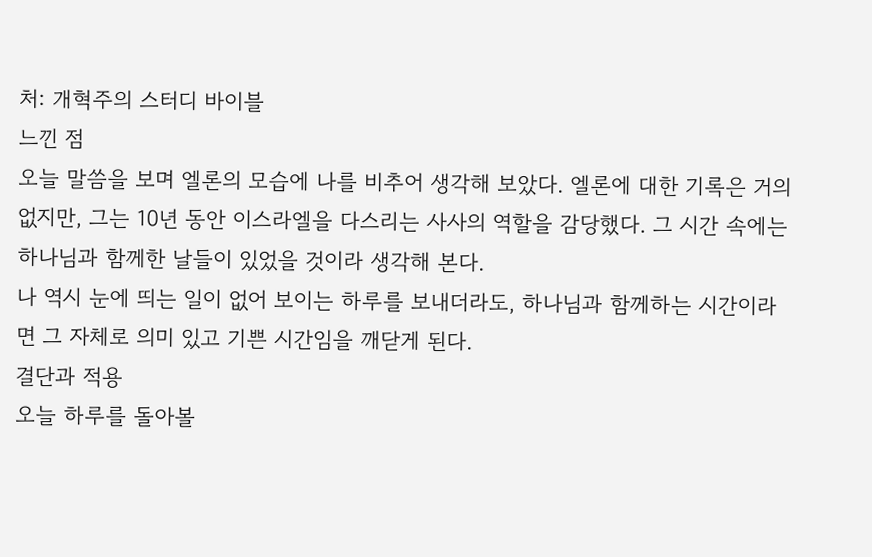처: 개혁주의 스터디 바이블
느낀 점
오늘 말씀을 보며 엘론의 모습에 나를 비추어 생각해 보았다. 엘론에 대한 기록은 거의 없지만, 그는 10년 동안 이스라엘을 다스리는 사사의 역할을 감당했다. 그 시간 속에는 하나님과 함께한 날들이 있었을 것이라 생각해 본다.
나 역시 눈에 띄는 일이 없어 보이는 하루를 보내더라도, 하나님과 함께하는 시간이라면 그 자체로 의미 있고 기쁜 시간임을 깨닫게 된다.
결단과 적용
오늘 하루를 돌아볼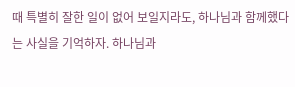때 특별히 잘한 일이 없어 보일지라도, 하나님과 함께했다는 사실을 기억하자. 하나님과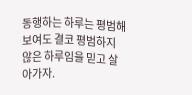동행하는 하루는 평범해 보여도 결코 평범하지 않은 하루임을 믿고 살아가자.